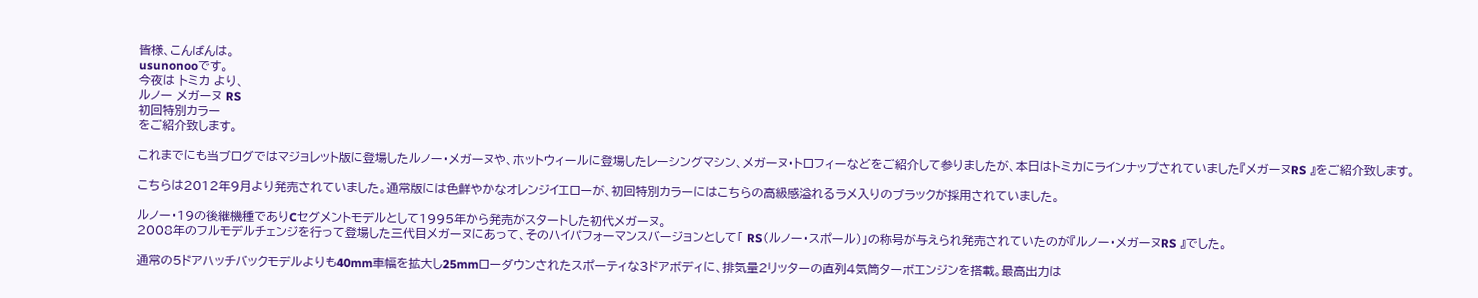皆様、こんばんは。
usunonooです。
今夜は トミカ より、
ルノー メガーヌ RS
初回特別カラー
をご紹介致します。

これまでにも当ブログではマジョレット版に登場したルノー・メガーヌや、ホットウィールに登場したレーシングマシン、メガーヌ・トロフィーなどをご紹介して参りましたが、本日はトミカにラインナップされていました『メガーヌRS 』をご紹介致します。

こちらは2012年9月より発売されていました。通常版には色鮮やかなオレンジイエローが、初回特別カラーにはこちらの高級感溢れるラメ入りのブラックが採用されていました。

ルノー・19の後継機種でありCセグメントモデルとして1995年から発売がスタートした初代メガーヌ。
2008年のフルモデルチェンジを行って登場した三代目メガーヌにあって、そのハイパフォーマンスバージョンとして「 RS(ルノー・スポール)」の称号が与えられ発売されていたのが『ルノー・メガーヌRS 』でした。

通常の5ドアハッチバックモデルよりも40mm車幅を拡大し25mmローダウンされたスポーティな3ドアボディに、排気量2リッターの直列4気筒ターボエンジンを搭載。最高出力は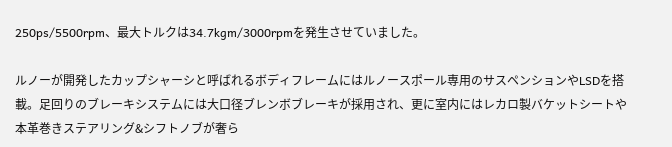250ps/5500rpm、最大トルクは34.7kgm/3000rpmを発生させていました。

ルノーが開発したカップシャーシと呼ばれるボディフレームにはルノースポール専用のサスペンションやLSDを搭載。足回りのブレーキシステムには大口径ブレンボブレーキが採用され、更に室内にはレカロ製バケットシートや本革巻きステアリング&シフトノブが奢ら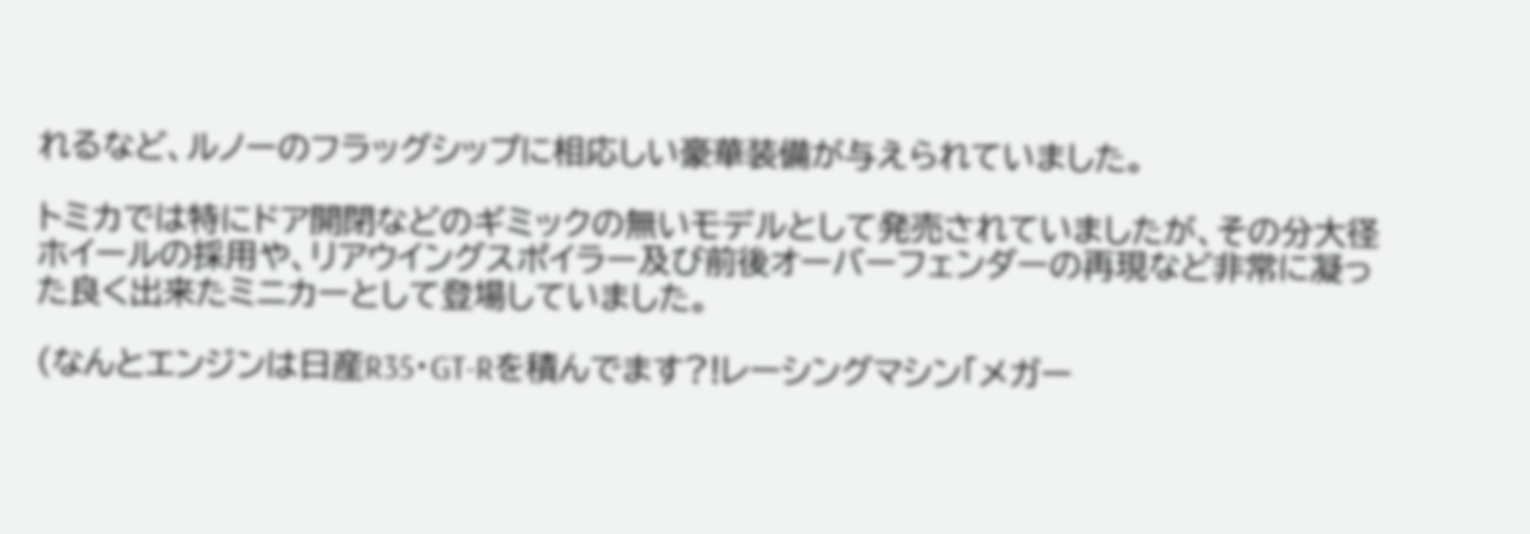れるなど、ルノーのフラッグシップに相応しい豪華装備が与えられていました。

トミカでは特にドア開閉などのギミックの無いモデルとして発売されていましたが、その分大径ホイールの採用や、リアウイングスポイラー及び前後オーバーフェンダーの再現など非常に凝った良く出来たミニカーとして登場していました。

(なんとエンジンは日産R35・GT-Rを積んでます?!レーシングマシン「メガー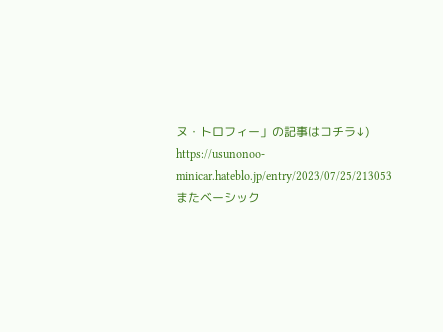ヌ・トロフィー」の記事はコチラ↓)
https://usunonoo-minicar.hateblo.jp/entry/2023/07/25/213053
またベーシック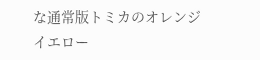な通常版トミカのオレンジイエロー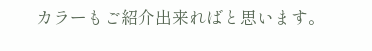カラーもご紹介出来ればと思います。